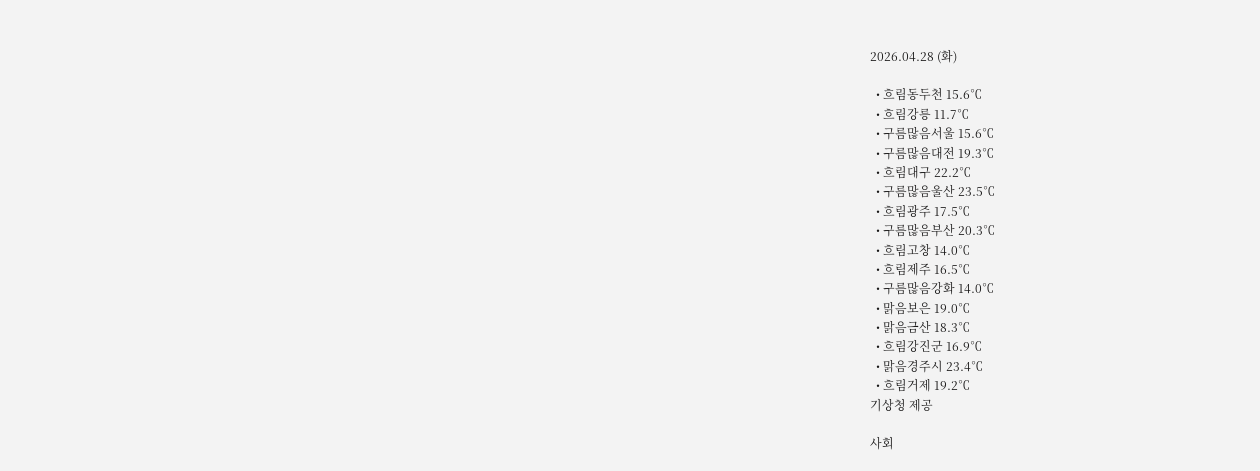2026.04.28 (화)

  • 흐림동두천 15.6℃
  • 흐림강릉 11.7℃
  • 구름많음서울 15.6℃
  • 구름많음대전 19.3℃
  • 흐림대구 22.2℃
  • 구름많음울산 23.5℃
  • 흐림광주 17.5℃
  • 구름많음부산 20.3℃
  • 흐림고창 14.0℃
  • 흐림제주 16.5℃
  • 구름많음강화 14.0℃
  • 맑음보은 19.0℃
  • 맑음금산 18.3℃
  • 흐림강진군 16.9℃
  • 맑음경주시 23.4℃
  • 흐림거제 19.2℃
기상청 제공

사회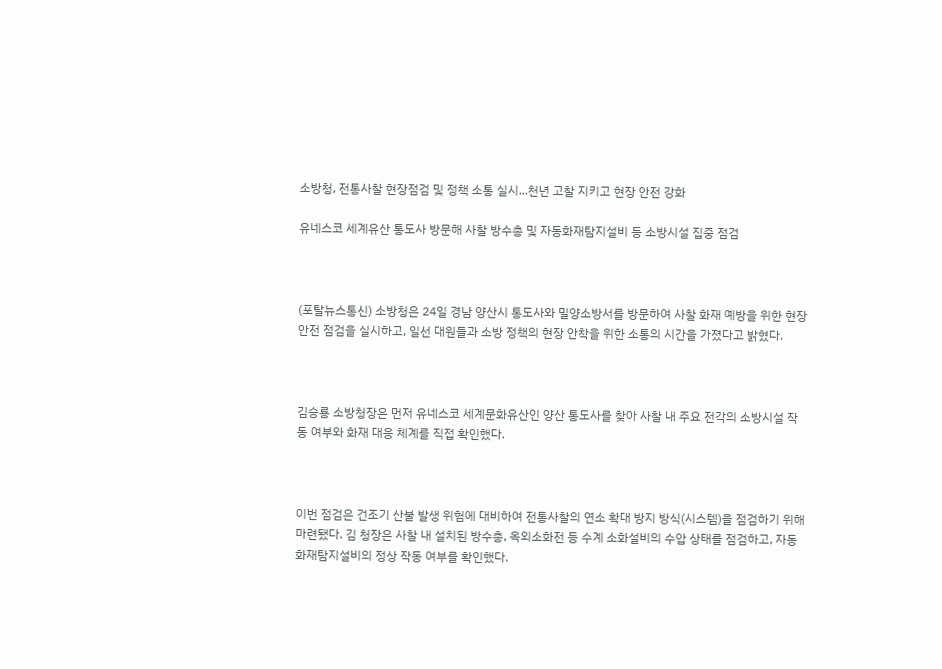소방청, 전통사찰 현장점검 및 정책 소통 실시...천년 고찰 지키고 현장 안전 강화

유네스코 세계유산 통도사 방문해 사찰 방수총 및 자동화재탐지설비 등 소방시설 집중 점검



(포탈뉴스통신) 소방청은 24일 경남 양산시 통도사와 밀양소방서를 방문하여 사찰 화재 예방을 위한 현장 안전 점검을 실시하고, 일선 대원들과 소방 정책의 현장 안착을 위한 소통의 시간을 가졌다고 밝혔다.



김승룡 소방청장은 먼저 유네스코 세계문화유산인 양산 통도사를 찾아 사찰 내 주요 전각의 소방시설 작동 여부와 화재 대응 체계를 직접 확인했다.



이번 점검은 건조기 산불 발생 위험에 대비하여 전통사찰의 연소 확대 방지 방식(시스템)을 점검하기 위해 마련됐다. 김 청장은 사찰 내 설치된 방수총, 옥외소화전 등 수계 소화설비의 수압 상태를 점검하고, 자동화재탐지설비의 정상 작동 여부를 확인했다.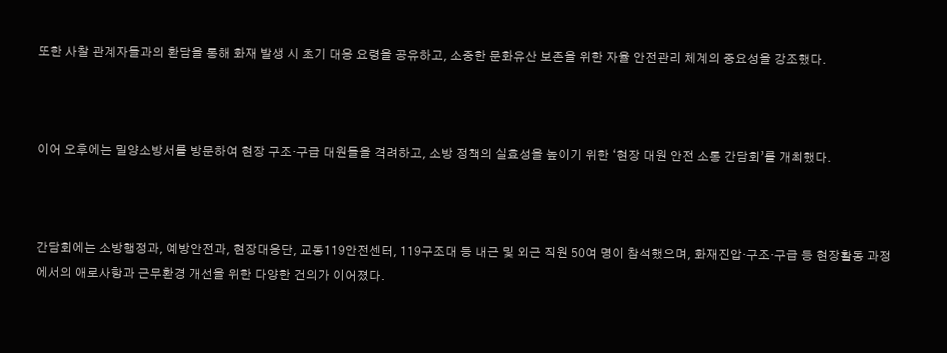또한 사찰 관계자들과의 환담을 통해 화재 발생 시 초기 대응 요령을 공유하고, 소중한 문화유산 보존을 위한 자율 안전관리 체계의 중요성을 강조했다.



이어 오후에는 밀양소방서를 방문하여 현장 구조·구급 대원들을 격려하고, 소방 정책의 실효성을 높이기 위한 ‘현장 대원 안전 소통 간담회’를 개최했다.



간담회에는 소방행정과, 예방안전과, 현장대응단, 교동119안전센터, 119구조대 등 내근 및 외근 직원 50여 명이 참석했으며, 화재진압·구조·구급 등 현장활동 과정에서의 애로사항과 근무환경 개선을 위한 다양한 건의가 이어졌다.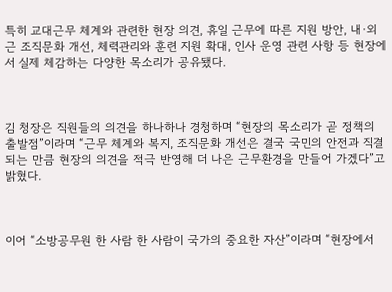특히 교대근무 체계와 관련한 현장 의견, 휴일 근무에 따른 지원 방안, 내·외근 조직문화 개선, 체력관리와 훈련 지원 확대, 인사 운영 관련 사항 등 현장에서 실제 체감하는 다양한 목소리가 공유됐다.



김 청장은 직원들의 의견을 하나하나 경청하며 “현장의 목소리가 곧 정책의 출발점”이라며 “근무 체계와 복지, 조직문화 개선은 결국 국민의 안전과 직결되는 만큼 현장의 의견을 적극 반영해 더 나은 근무환경을 만들어 가겠다”고 밝혔다.



이어 “소방공무원 한 사람 한 사람이 국가의 중요한 자산”이라며 “현장에서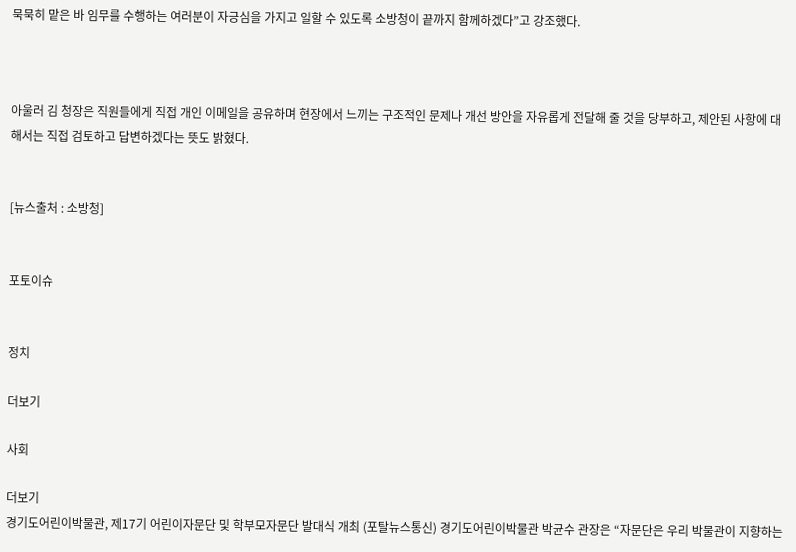묵묵히 맡은 바 임무를 수행하는 여러분이 자긍심을 가지고 일할 수 있도록 소방청이 끝까지 함께하겠다”고 강조했다.



아울러 김 청장은 직원들에게 직접 개인 이메일을 공유하며 현장에서 느끼는 구조적인 문제나 개선 방안을 자유롭게 전달해 줄 것을 당부하고, 제안된 사항에 대해서는 직접 검토하고 답변하겠다는 뜻도 밝혔다.


[뉴스출처 : 소방청]


포토이슈


정치

더보기

사회

더보기
경기도어린이박물관, 제17기 어린이자문단 및 학부모자문단 발대식 개최 (포탈뉴스통신) 경기도어린이박물관 박균수 관장은 “자문단은 우리 박물관이 지향하는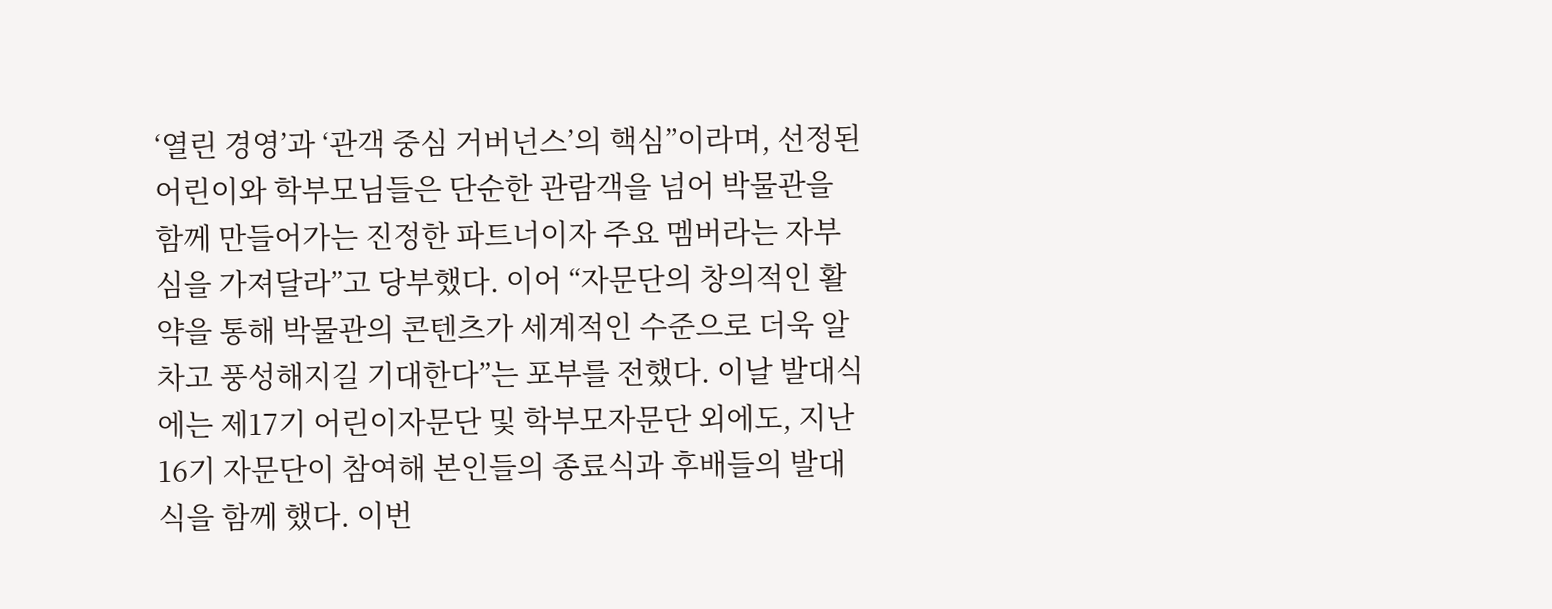‘열린 경영’과 ‘관객 중심 거버넌스’의 핵심”이라며, 선정된 어린이와 학부모님들은 단순한 관람객을 넘어 박물관을 함께 만들어가는 진정한 파트너이자 주요 멤버라는 자부심을 가져달라”고 당부했다. 이어 “자문단의 창의적인 활약을 통해 박물관의 콘텐츠가 세계적인 수준으로 더욱 알차고 풍성해지길 기대한다”는 포부를 전했다. 이날 발대식에는 제17기 어린이자문단 및 학부모자문단 외에도, 지난 16기 자문단이 참여해 본인들의 종료식과 후배들의 발대식을 함께 했다. 이번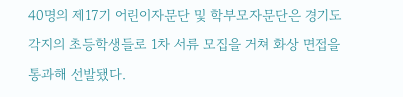40명의 제17기 어린이자문단 및 학부모자문단은 경기도 각지의 초등학생들로 1차 서류 모집을 거쳐 화상 면접을 통과해 선발됐다.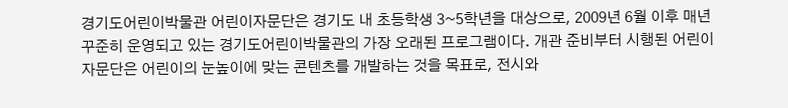경기도어린이박물관 어린이자문단은 경기도 내 초등학생 3~5학년을 대상으로, 2009년 6월 이후 매년 꾸준히 운영되고 있는 경기도어린이박물관의 가장 오래된 프로그램이다. 개관 준비부터 시행된 어린이자문단은 어린이의 눈높이에 맞는 콘텐츠를 개발하는 것을 목표로, 전시와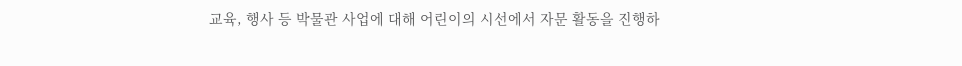교육, 행사 등 박물관 사업에 대해 어린이의 시선에서 자문 활동을 진행하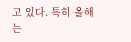고 있다. 특히 올해는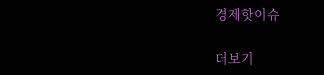경제핫이슈

더보기